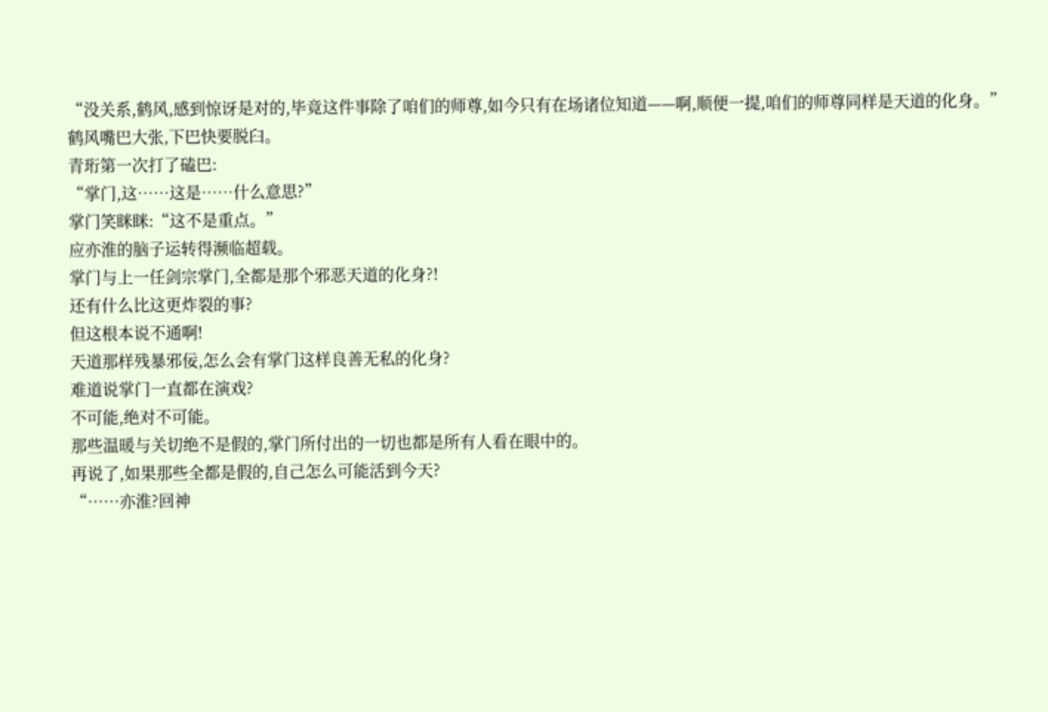“没关系,鹤风,感到惊讶是对的,毕竟这件事除了咱们的师尊,如今只有在场诸位知道——啊,顺便一提,咱们的师尊同样是天道的化身。”
鹤风嘴巴大张,下巴快要脱臼。
青珩第一次打了磕巴:
“掌门,这……这是……什么意思?”
掌门笑眯眯:“这不是重点。”
应亦淮的脑子运转得濒临超载。
掌门与上一任剑宗掌门,全都是那个邪恶天道的化身?!
还有什么比这更炸裂的事?
但这根本说不通啊!
天道那样残暴邪佞,怎么会有掌门这样良善无私的化身?
难道说掌门一直都在演戏?
不可能,绝对不可能。
那些温暖与关切绝不是假的,掌门所付出的一切也都是所有人看在眼中的。
再说了,如果那些全都是假的,自己怎么可能活到今天?
“……亦淮?回神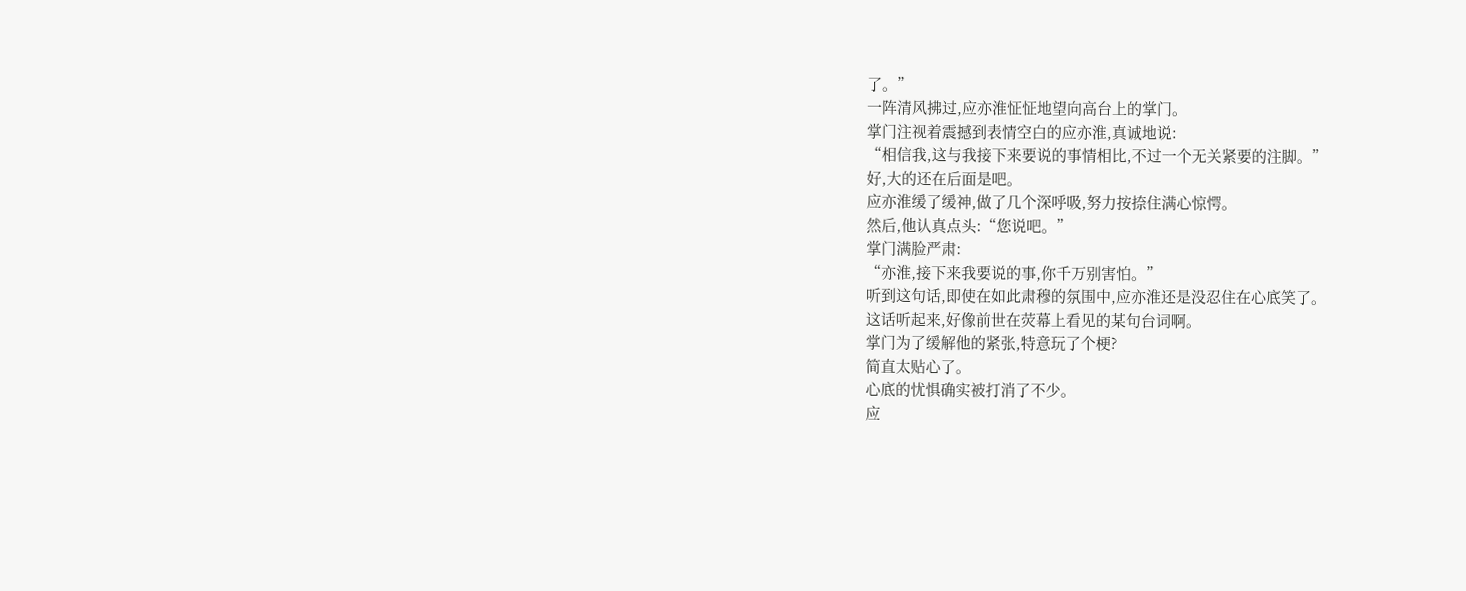了。”
一阵清风拂过,应亦淮怔怔地望向高台上的掌门。
掌门注视着震撼到表情空白的应亦淮,真诚地说:
“相信我,这与我接下来要说的事情相比,不过一个无关紧要的注脚。”
好,大的还在后面是吧。
应亦淮缓了缓神,做了几个深呼吸,努力按捺住满心惊愕。
然后,他认真点头:“您说吧。”
掌门满脸严肃:
“亦淮,接下来我要说的事,你千万别害怕。”
听到这句话,即使在如此肃穆的氛围中,应亦淮还是没忍住在心底笑了。
这话听起来,好像前世在荧幕上看见的某句台词啊。
掌门为了缓解他的紧张,特意玩了个梗?
简直太贴心了。
心底的忧惧确实被打消了不少。
应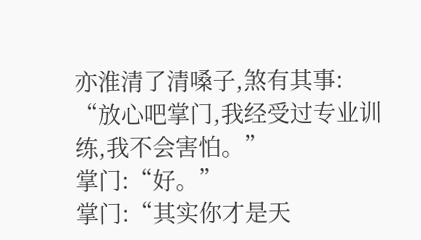亦淮清了清嗓子,煞有其事:
“放心吧掌门,我经受过专业训练,我不会害怕。”
掌门:“好。”
掌门:“其实你才是天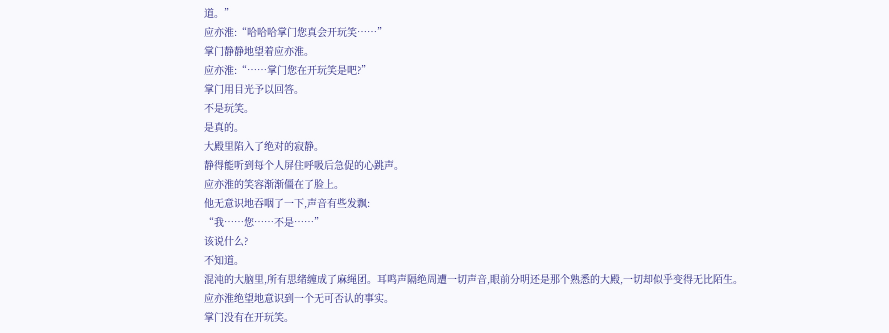道。”
应亦淮:“哈哈哈掌门您真会开玩笑……”
掌门静静地望着应亦淮。
应亦淮:“……掌门您在开玩笑是吧?”
掌门用目光予以回答。
不是玩笑。
是真的。
大殿里陷入了绝对的寂静。
静得能听到每个人屏住呼吸后急促的心跳声。
应亦淮的笑容渐渐僵在了脸上。
他无意识地吞咽了一下,声音有些发飘:
“我……您……不是……”
该说什么?
不知道。
混沌的大脑里,所有思绪缠成了麻绳团。耳鸣声隔绝周遭一切声音,眼前分明还是那个熟悉的大殿,一切却似乎变得无比陌生。
应亦淮绝望地意识到一个无可否认的事实。
掌门没有在开玩笑。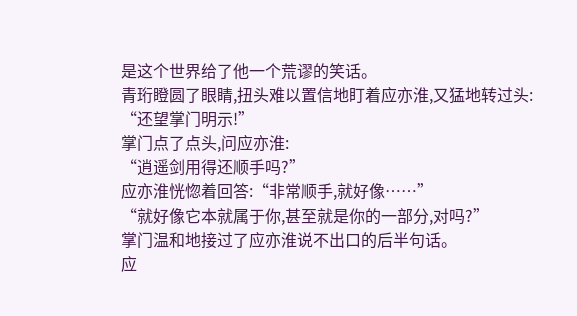是这个世界给了他一个荒谬的笑话。
青珩瞪圆了眼睛,扭头难以置信地盯着应亦淮,又猛地转过头:
“还望掌门明示!”
掌门点了点头,问应亦淮:
“逍遥剑用得还顺手吗?”
应亦淮恍惚着回答:“非常顺手,就好像……”
“就好像它本就属于你,甚至就是你的一部分,对吗?”
掌门温和地接过了应亦淮说不出口的后半句话。
应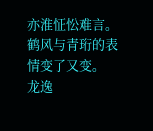亦淮怔忪难言。
鹤风与青珩的表情变了又变。
龙逸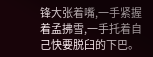锋大张着嘴,一手紧握着孟拂雪,一手托着自己快要脱臼的下巴。